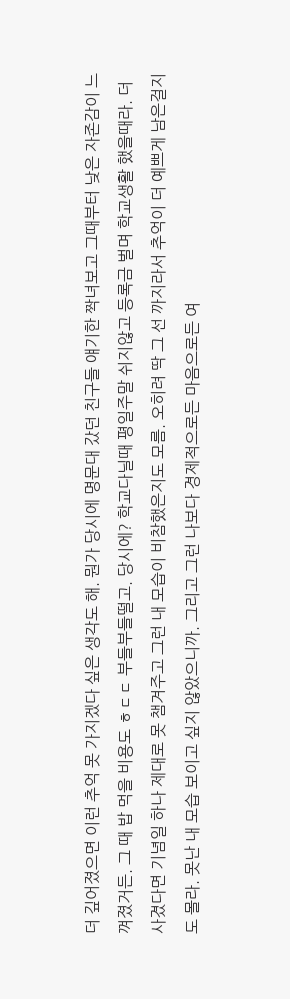더 깊어졌으면 이런 추억 못 가지겠다 싶은 생각도 해. 뭔가 당시에 명문대 갔던 친구들 얘기한 짝녀보고 그때부터 낮은 자존감이 느껴졌거든. 그 때 밥 먹을 비용도 ㅎㄷㄷ 부들부들떨고. 당시에? 학교다닐때 평일주말 쉬지않고 등록금 벌며 학교생활 했을때라. 더 사겼다면 기념일 하나 제대로 못 챔겨주고 그런 내 모습이 비참했은지도 모름. 오히려 딱 그 선 까지라서 추억이 더 예쁘게 남은걸지도 몰라. 못난 내 모습 보이고 싶지 않았으니까. 그리고 그런 나보다 경제적으로든 마음으로든 여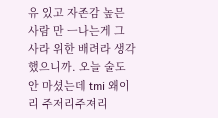유 있고 자존감 높믄 사람 만 ㅡ나는게 그 사라 위한 배려라 생각했으니까. 오늘 술도 안 마셨는데 tmi 왜이리 주저리주져리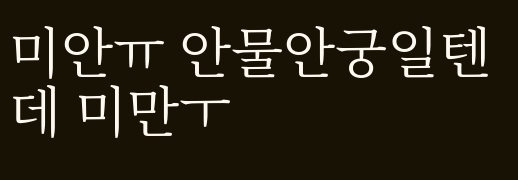미안ㅠ 안물안궁일텐데 미만ㅜ